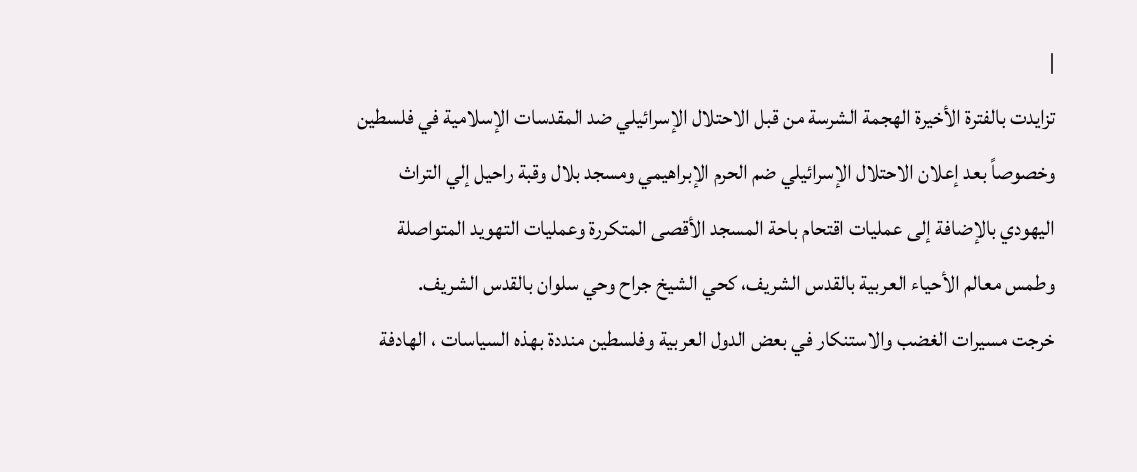|
تزايدت بالفترة الأخيرة الهجمة الشرسة من قبل الاحتلال الإسرائيلي ضد المقدسات الإسلامية في فلسطين وخصوصاً بعد إعلان الاحتلال الإسرائيلي ضم الحرم الإبراهيمي ومسجد بلال وقبة راحيل إلي التراث اليهودي بالإضافة إلى عمليات اقتحام باحة المسجد الأقصى المتكررة وعمليات التهويد المتواصلة وطمس معالم الأحياء العربية بالقدس الشريف، كحي الشيخ جراح وحي سلوان بالقدس الشريف.
خرجت مسيرات الغضب والاستنكار في بعض الدول العربية وفلسطين منددة بهذه السياسات ، الهادفة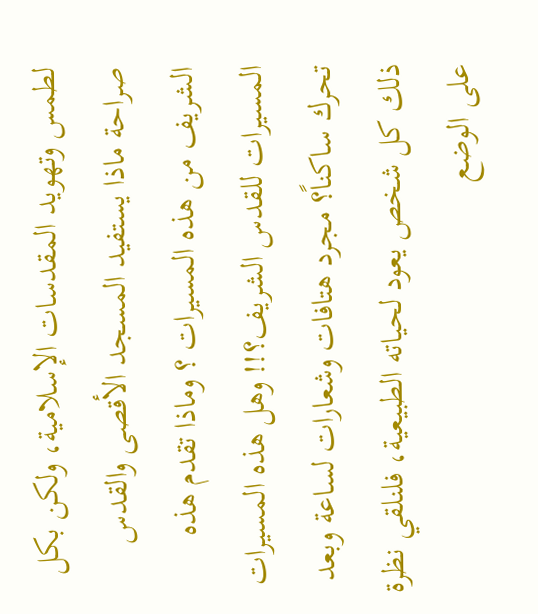لطمس وتهويد المقدسات الإسلامية، ولكن بكل صراحة ماذا يستفيد المسجد الأقصى والقدس الشريف من هذه المسيرات ؟ وماذا تقدم هذه المسيرات للقدس الشريف؟!! وهل هذه المسيرات تحرك ساكناً؟ مجرد هتافات وشعارات لساعة وبعد ذلك كل شخص يعود لحياته الطبيعية، فلنلقي نظرة على الوضع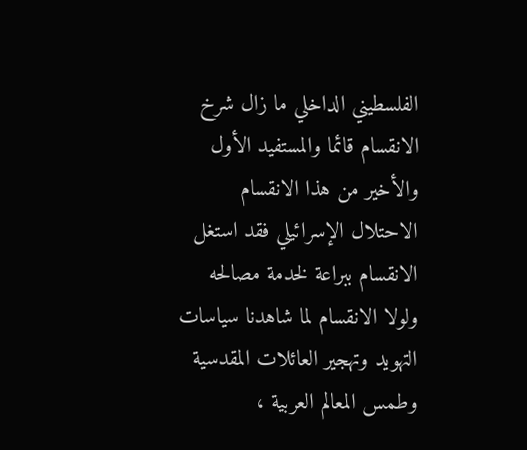الفلسطيني الداخلي ما زال شرخ الانقسام قائما والمستفيد الأول والأخير من هذا الانقسام الاحتلال الإسرائيلي فقد استغل الانقسام ببراعة لخدمة مصالحه ولولا الانقسام لما شاهدنا سياسات التهويد وتهجير العائلات المقدسية وطمس المعالم العربية ،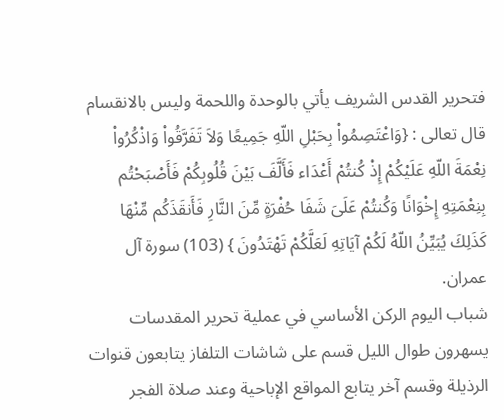فتحرير القدس الشريف يأتي بالوحدة واللحمة وليس بالانقسام قال تعالى : {وَاعْتَصِمُواْ بِحَبْلِ اللّهِ جَمِيعًا وَلاَ تَفَرَّقُواْ وَاذْكُرُواْ نِعْمَةَ اللّهِ عَلَيْكُمْ إِذْ كُنتُمْ أَعْدَاء فَأَلَّفَ بَيْنَ قُلُوبِكُمْ فَأَصْبَحْتُم بِنِعْمَتِهِ إِخْوَانًا وَكُنتُمْ عَلَىَ شَفَا حُفْرَةٍ مِّنَ النَّارِ فَأَنقَذَكُم مِّنْهَا كَذَلِكَ يُبَيِّنُ اللّهُ لَكُمْ آيَاتِهِ لَعَلَّكُمْ تَهْتَدُونَ } (103) سورة آل عمران.
شباب اليوم الركن الأساسي في عملية تحرير المقدسات يسهرون طوال الليل قسم على شاشات التلفاز يتابعون قنوات الرذيلة وقسم آخر يتابع المواقع الإباحية وعند صلاة الفجر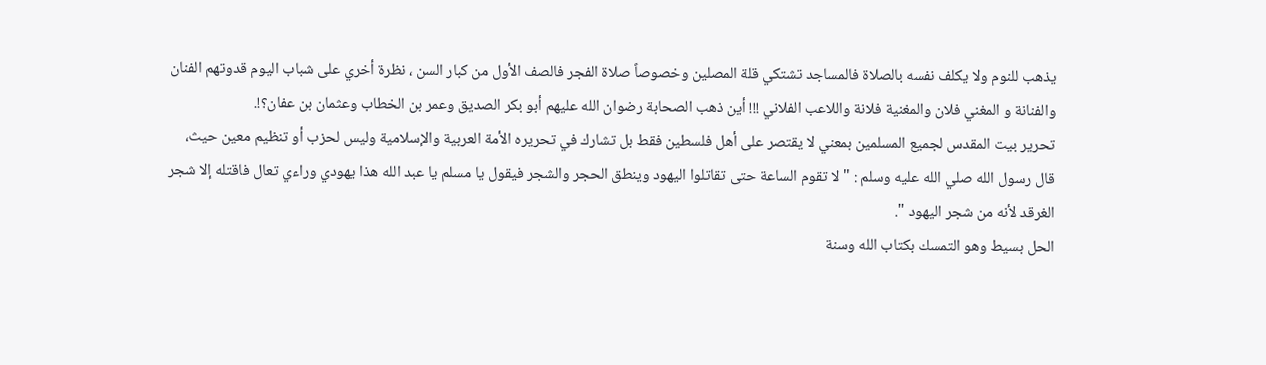يذهب للنوم ولا يكلف نفسه بالصلاة فالمساجد تشتكي قلة المصلين وخصوصاً صلاة الفجر فالصف الأول من كبار السن ، نظرة أخري على شباب اليوم قدوتهم الفنان والفنانة و المغني فلان والمغنية فلانة واللاعب الفلاني !!! أين ذهب الصحابة رضوان الله عليهم أبو بكر الصديق وعمر بن الخطاب وعثمان بن عفان؟!.
تحرير بيت المقدس لجميع المسلمين بمعني لا يقتصر على أهل فلسطين فقط بل تشارك في تحريره الأمة العربية والإسلامية وليس لحزب أو تنظيم معين حيث، قال رسول الله صلي الله عليه وسلم : " لا تقوم الساعة حتى تقاتلوا اليهود وينطق الحجر والشجر فيقول يا مسلم يا عبد الله هذا يهودي وراءي تعال فاقتله إلا شجر الغرقد لأنه من شجر اليهود ".
الحل بسيط وهو التمسك بكتاب الله وسنة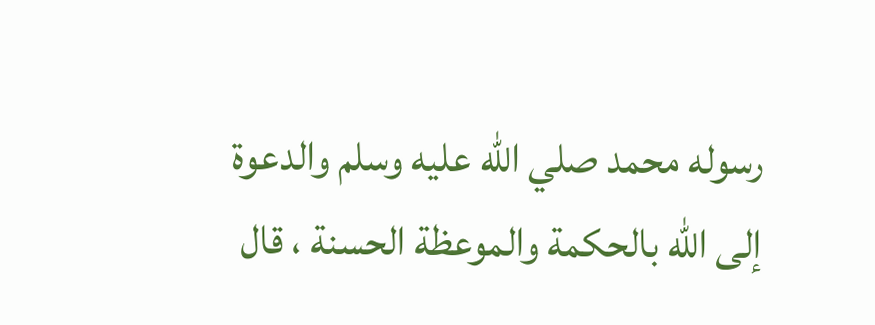رسوله محمد صلي الله عليه وسلم والدعوة إلى الله بالحكمة والموعظة الحسنة ، قال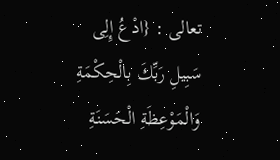تعالى : {ادْعُ إِلِى سَبِيلِ رَبِّكَ بِالْحِكْمَةِ وَالْمَوْعِظَةِ الْحَسَنَةِ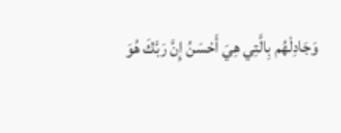وَجَادِلْهُم بِالَّتِي هِيَ أَحْسَنُ إِنَّ رَبَّكَ هُوَ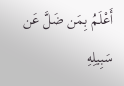أَعْلَمُ بِمَن ضَلَّ عَن سَبِيلِهِ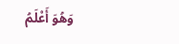وَهُوَ أَعْلَمُ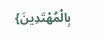بِالْمُهْتَدِينَ}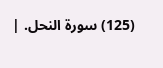(125) سورة النحل. |